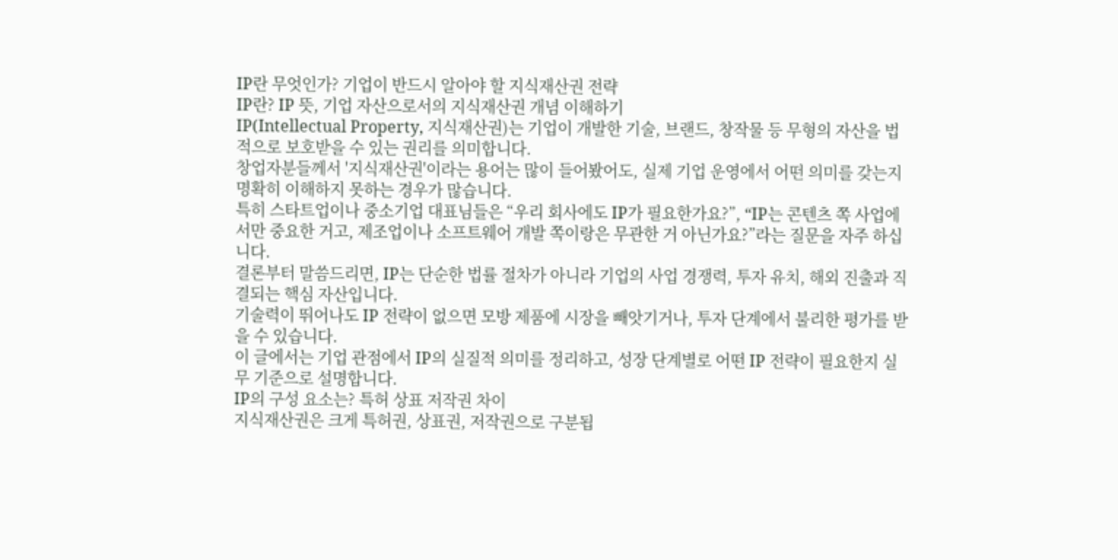IP란 무엇인가? 기업이 반드시 알아야 할 지식재산권 전략
IP란? IP 뜻, 기업 자산으로서의 지식재산권 개념 이해하기
IP(Intellectual Property, 지식재산권)는 기업이 개발한 기술, 브랜드, 창작물 등 무형의 자산을 법적으로 보호받을 수 있는 권리를 의미합니다.
창업자분들께서 '지식재산권'이라는 용어는 많이 들어봤어도, 실제 기업 운영에서 어떤 의미를 갖는지 명확히 이해하지 못하는 경우가 많습니다.
특히 스타트업이나 중소기업 대표님들은 “우리 회사에도 IP가 필요한가요?”, “IP는 콘텐츠 쪽 사업에서만 중요한 거고, 제조업이나 소프트웨어 개발 쪽이랑은 무관한 거 아닌가요?”라는 질문을 자주 하십니다.
결론부터 말씀드리면, IP는 단순한 법률 절차가 아니라 기업의 사업 경쟁력, 투자 유치, 해외 진출과 직결되는 핵심 자산입니다.
기술력이 뛰어나도 IP 전략이 없으면 모방 제품에 시장을 빼앗기거나, 투자 단계에서 불리한 평가를 받을 수 있습니다.
이 글에서는 기업 관점에서 IP의 실질적 의미를 정리하고, 성장 단계별로 어떤 IP 전략이 필요한지 실무 기준으로 설명합니다.
IP의 구성 요소는? 특허 상표 저작권 차이
지식재산권은 크게 특허권, 상표권, 저작권으로 구분됩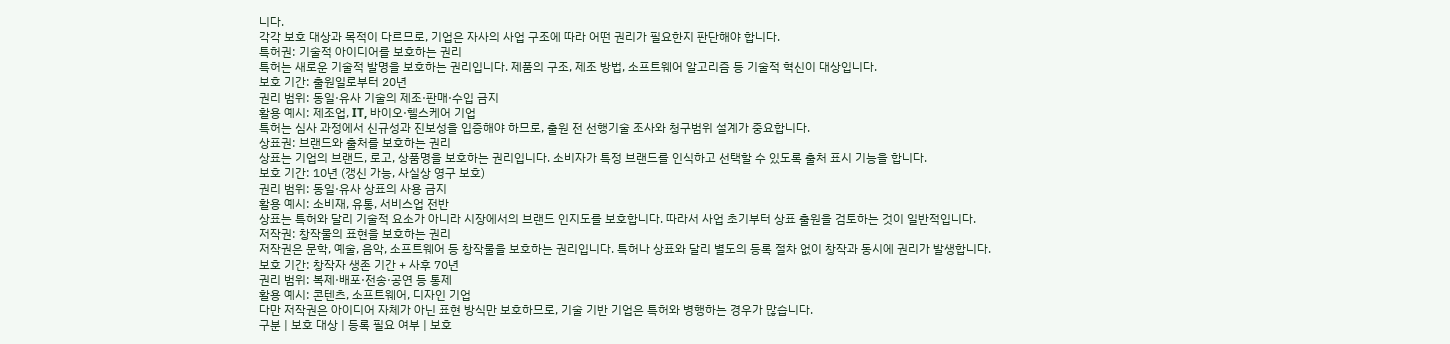니다.
각각 보호 대상과 목적이 다르므로, 기업은 자사의 사업 구조에 따라 어떤 권리가 필요한지 판단해야 합니다.
특허권: 기술적 아이디어를 보호하는 권리
특허는 새로운 기술적 발명을 보호하는 권리입니다. 제품의 구조, 제조 방법, 소프트웨어 알고리즘 등 기술적 혁신이 대상입니다.
보호 기간: 출원일로부터 20년
권리 범위: 동일·유사 기술의 제조·판매·수입 금지
활용 예시: 제조업, IT, 바이오·헬스케어 기업
특허는 심사 과정에서 신규성과 진보성을 입증해야 하므로, 출원 전 선행기술 조사와 청구범위 설계가 중요합니다.
상표권: 브랜드와 출처를 보호하는 권리
상표는 기업의 브랜드, 로고, 상품명을 보호하는 권리입니다. 소비자가 특정 브랜드를 인식하고 선택할 수 있도록 출처 표시 기능을 합니다.
보호 기간: 10년 (갱신 가능, 사실상 영구 보호)
권리 범위: 동일·유사 상표의 사용 금지
활용 예시: 소비재, 유통, 서비스업 전반
상표는 특허와 달리 기술적 요소가 아니라 시장에서의 브랜드 인지도를 보호합니다. 따라서 사업 초기부터 상표 출원을 검토하는 것이 일반적입니다.
저작권: 창작물의 표현을 보호하는 권리
저작권은 문학, 예술, 음악, 소프트웨어 등 창작물을 보호하는 권리입니다. 특허나 상표와 달리 별도의 등록 절차 없이 창작과 동시에 권리가 발생합니다.
보호 기간: 창작자 생존 기간 + 사후 70년
권리 범위: 복제·배포·전송·공연 등 통제
활용 예시: 콘텐츠, 소프트웨어, 디자인 기업
다만 저작권은 아이디어 자체가 아닌 표현 방식만 보호하므로, 기술 기반 기업은 특허와 병행하는 경우가 많습니다.
구분 | 보호 대상 | 등록 필요 여부 | 보호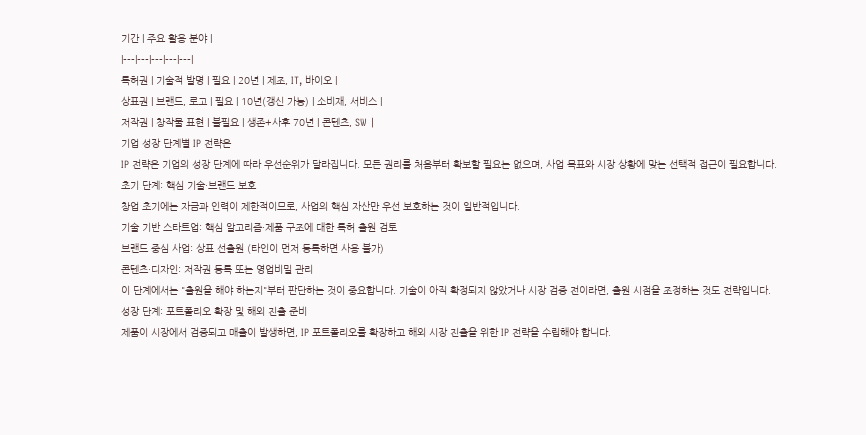기간 | 주요 활용 분야 |
|---|---|---|---|---|
특허권 | 기술적 발명 | 필요 | 20년 | 제조, IT, 바이오 |
상표권 | 브랜드, 로고 | 필요 | 10년(갱신 가능) | 소비재, 서비스 |
저작권 | 창작물 표현 | 불필요 | 생존+사후 70년 | 콘텐츠, SW |
기업 성장 단계별 IP 전략은
IP 전략은 기업의 성장 단계에 따라 우선순위가 달라집니다. 모든 권리를 처음부터 확보할 필요는 없으며, 사업 목표와 시장 상황에 맞는 선택적 접근이 필요합니다.
초기 단계: 핵심 기술·브랜드 보호
창업 초기에는 자금과 인력이 제한적이므로, 사업의 핵심 자산만 우선 보호하는 것이 일반적입니다.
기술 기반 스타트업: 핵심 알고리즘·제품 구조에 대한 특허 출원 검토
브랜드 중심 사업: 상표 선출원 (타인이 먼저 등록하면 사용 불가)
콘텐츠·디자인: 저작권 등록 또는 영업비밀 관리
이 단계에서는 "출원을 해야 하는지"부터 판단하는 것이 중요합니다. 기술이 아직 확정되지 않았거나 시장 검증 전이라면, 출원 시점을 조정하는 것도 전략입니다.
성장 단계: 포트폴리오 확장 및 해외 진출 준비
제품이 시장에서 검증되고 매출이 발생하면, IP 포트폴리오를 확장하고 해외 시장 진출을 위한 IP 전략을 수립해야 합니다.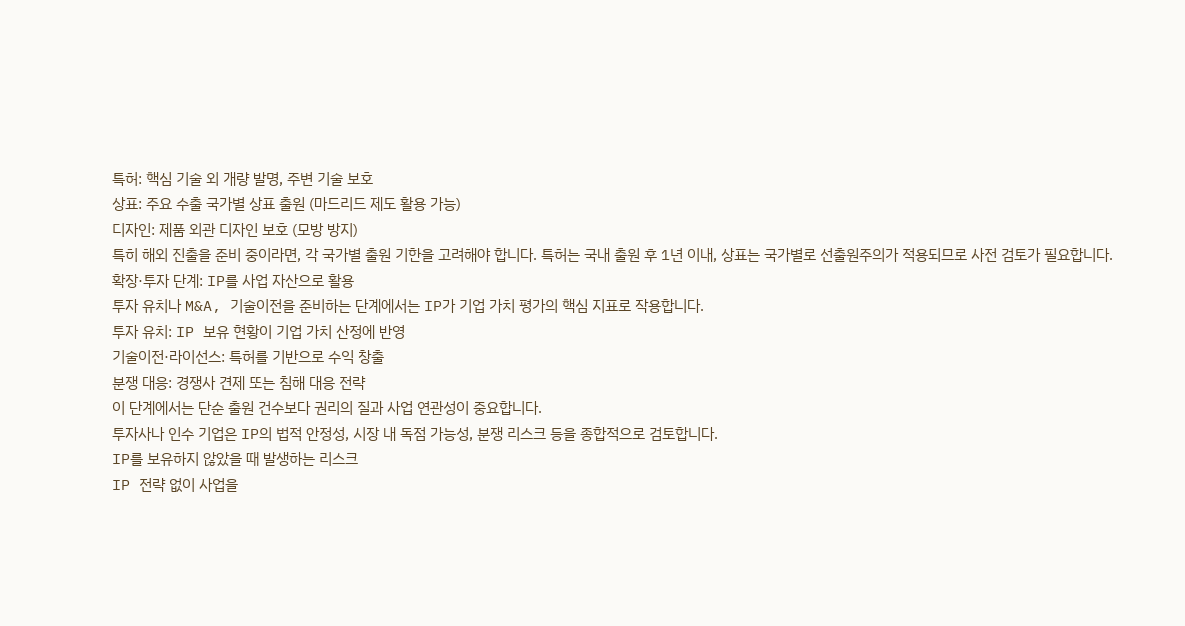특허: 핵심 기술 외 개량 발명, 주변 기술 보호
상표: 주요 수출 국가별 상표 출원 (마드리드 제도 활용 가능)
디자인: 제품 외관 디자인 보호 (모방 방지)
특히 해외 진출을 준비 중이라면, 각 국가별 출원 기한을 고려해야 합니다. 특허는 국내 출원 후 1년 이내, 상표는 국가별로 선출원주의가 적용되므로 사전 검토가 필요합니다.
확장·투자 단계: IP를 사업 자산으로 활용
투자 유치나 M&A, 기술이전을 준비하는 단계에서는 IP가 기업 가치 평가의 핵심 지표로 작용합니다.
투자 유치: IP 보유 현황이 기업 가치 산정에 반영
기술이전·라이선스: 특허를 기반으로 수익 창출
분쟁 대응: 경쟁사 견제 또는 침해 대응 전략
이 단계에서는 단순 출원 건수보다 권리의 질과 사업 연관성이 중요합니다.
투자사나 인수 기업은 IP의 법적 안정성, 시장 내 독점 가능성, 분쟁 리스크 등을 종합적으로 검토합니다.
IP를 보유하지 않았을 때 발생하는 리스크
IP 전략 없이 사업을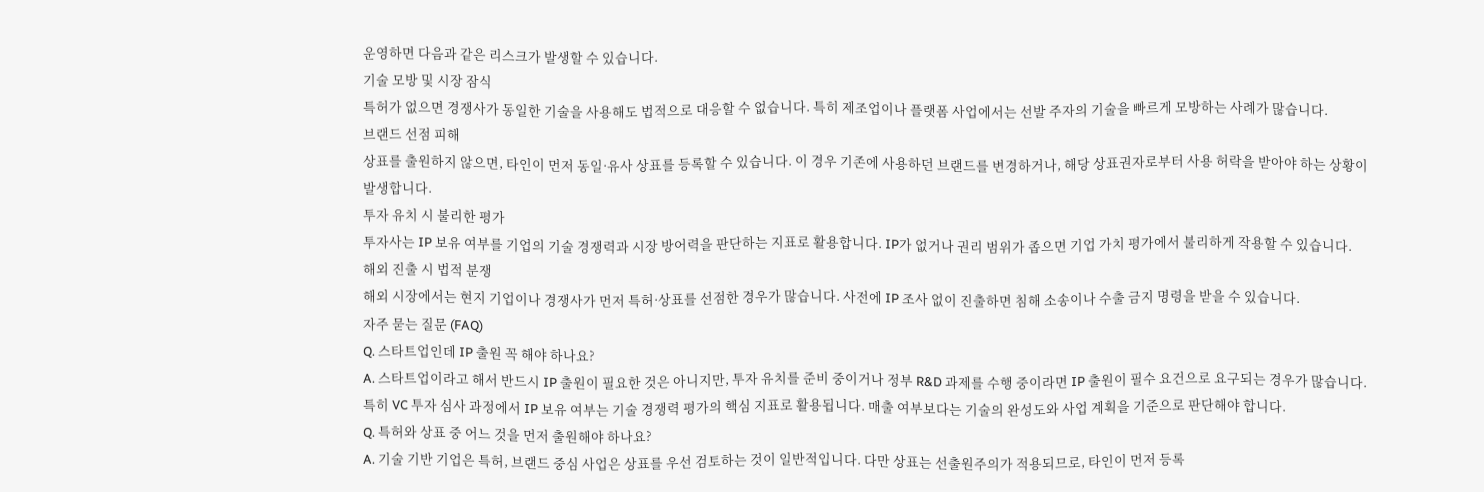운영하면 다음과 같은 리스크가 발생할 수 있습니다.
기술 모방 및 시장 잠식
특허가 없으면 경쟁사가 동일한 기술을 사용해도 법적으로 대응할 수 없습니다. 특히 제조업이나 플랫폼 사업에서는 선발 주자의 기술을 빠르게 모방하는 사례가 많습니다.
브랜드 선점 피해
상표를 출원하지 않으면, 타인이 먼저 동일·유사 상표를 등록할 수 있습니다. 이 경우 기존에 사용하던 브랜드를 변경하거나, 해당 상표권자로부터 사용 허락을 받아야 하는 상황이 발생합니다.
투자 유치 시 불리한 평가
투자사는 IP 보유 여부를 기업의 기술 경쟁력과 시장 방어력을 판단하는 지표로 활용합니다. IP가 없거나 권리 범위가 좁으면 기업 가치 평가에서 불리하게 작용할 수 있습니다.
해외 진출 시 법적 분쟁
해외 시장에서는 현지 기업이나 경쟁사가 먼저 특허·상표를 선점한 경우가 많습니다. 사전에 IP 조사 없이 진출하면 침해 소송이나 수출 금지 명령을 받을 수 있습니다.
자주 묻는 질문 (FAQ)
Q. 스타트업인데 IP 출원 꼭 해야 하나요?
A. 스타트업이라고 해서 반드시 IP 출원이 필요한 것은 아니지만, 투자 유치를 준비 중이거나 정부 R&D 과제를 수행 중이라면 IP 출원이 필수 요건으로 요구되는 경우가 많습니다. 특히 VC 투자 심사 과정에서 IP 보유 여부는 기술 경쟁력 평가의 핵심 지표로 활용됩니다. 매출 여부보다는 기술의 완성도와 사업 계획을 기준으로 판단해야 합니다.
Q. 특허와 상표 중 어느 것을 먼저 출원해야 하나요?
A. 기술 기반 기업은 특허, 브랜드 중심 사업은 상표를 우선 검토하는 것이 일반적입니다. 다만 상표는 선출원주의가 적용되므로, 타인이 먼저 등록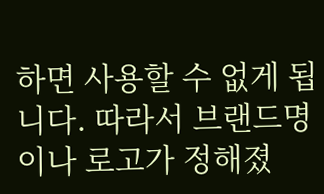하면 사용할 수 없게 됩니다. 따라서 브랜드명이나 로고가 정해졌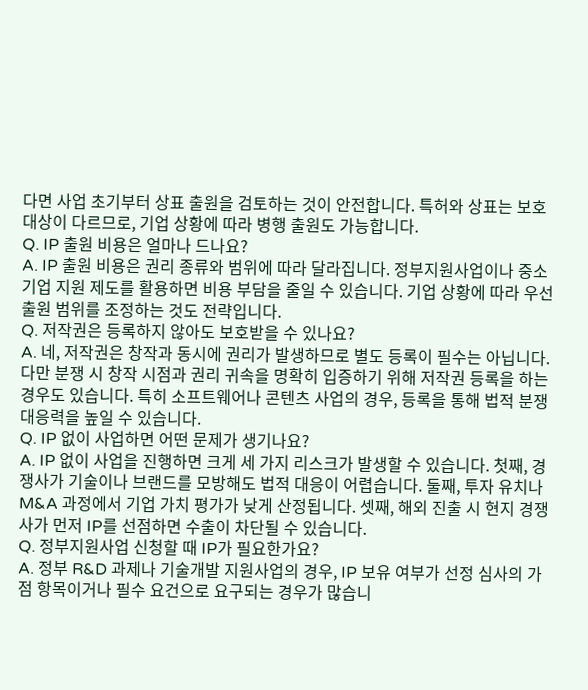다면 사업 초기부터 상표 출원을 검토하는 것이 안전합니다. 특허와 상표는 보호 대상이 다르므로, 기업 상황에 따라 병행 출원도 가능합니다.
Q. IP 출원 비용은 얼마나 드나요?
A. IP 출원 비용은 권리 종류와 범위에 따라 달라집니다. 정부지원사업이나 중소기업 지원 제도를 활용하면 비용 부담을 줄일 수 있습니다. 기업 상황에 따라 우선 출원 범위를 조정하는 것도 전략입니다.
Q. 저작권은 등록하지 않아도 보호받을 수 있나요?
A. 네, 저작권은 창작과 동시에 권리가 발생하므로 별도 등록이 필수는 아닙니다. 다만 분쟁 시 창작 시점과 권리 귀속을 명확히 입증하기 위해 저작권 등록을 하는 경우도 있습니다. 특히 소프트웨어나 콘텐츠 사업의 경우, 등록을 통해 법적 분쟁 대응력을 높일 수 있습니다.
Q. IP 없이 사업하면 어떤 문제가 생기나요?
A. IP 없이 사업을 진행하면 크게 세 가지 리스크가 발생할 수 있습니다. 첫째, 경쟁사가 기술이나 브랜드를 모방해도 법적 대응이 어렵습니다. 둘째, 투자 유치나 M&A 과정에서 기업 가치 평가가 낮게 산정됩니다. 셋째, 해외 진출 시 현지 경쟁사가 먼저 IP를 선점하면 수출이 차단될 수 있습니다.
Q. 정부지원사업 신청할 때 IP가 필요한가요?
A. 정부 R&D 과제나 기술개발 지원사업의 경우, IP 보유 여부가 선정 심사의 가점 항목이거나 필수 요건으로 요구되는 경우가 많습니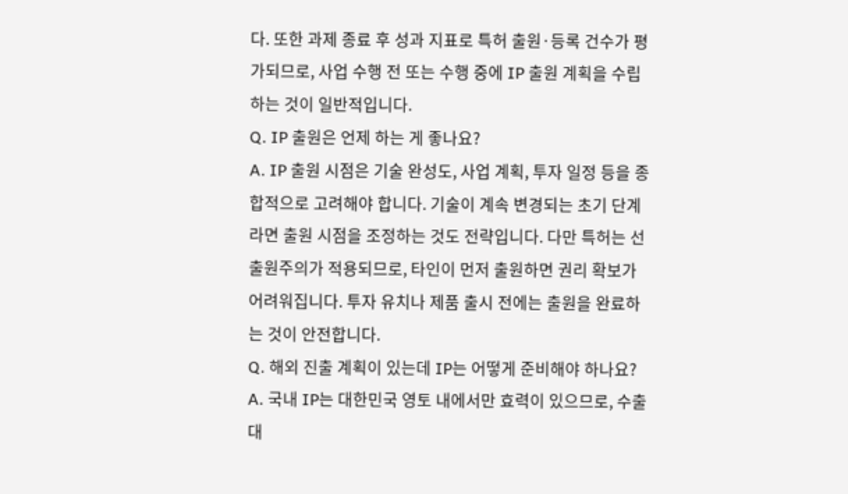다. 또한 과제 종료 후 성과 지표로 특허 출원·등록 건수가 평가되므로, 사업 수행 전 또는 수행 중에 IP 출원 계획을 수립하는 것이 일반적입니다.
Q. IP 출원은 언제 하는 게 좋나요?
A. IP 출원 시점은 기술 완성도, 사업 계획, 투자 일정 등을 종합적으로 고려해야 합니다. 기술이 계속 변경되는 초기 단계라면 출원 시점을 조정하는 것도 전략입니다. 다만 특허는 선출원주의가 적용되므로, 타인이 먼저 출원하면 권리 확보가 어려워집니다. 투자 유치나 제품 출시 전에는 출원을 완료하는 것이 안전합니다.
Q. 해외 진출 계획이 있는데 IP는 어떻게 준비해야 하나요?
A. 국내 IP는 대한민국 영토 내에서만 효력이 있으므로, 수출 대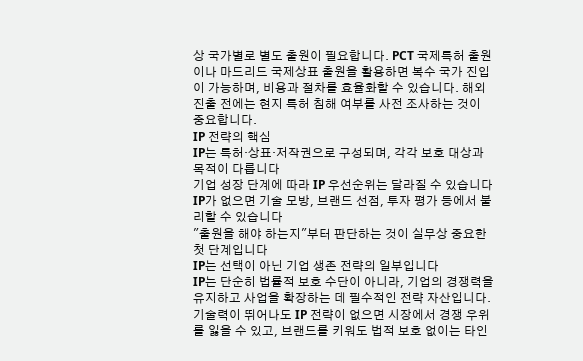상 국가별로 별도 출원이 필요합니다. PCT 국제특허 출원이나 마드리드 국제상표 출원을 활용하면 복수 국가 진입이 가능하며, 비용과 절차를 효율화할 수 있습니다. 해외 진출 전에는 현지 특허 침해 여부를 사전 조사하는 것이 중요합니다.
IP 전략의 핵심
IP는 특허·상표·저작권으로 구성되며, 각각 보호 대상과 목적이 다릅니다
기업 성장 단계에 따라 IP 우선순위는 달라질 수 있습니다
IP가 없으면 기술 모방, 브랜드 선점, 투자 평가 등에서 불리할 수 있습니다
"출원을 해야 하는지"부터 판단하는 것이 실무상 중요한 첫 단계입니다
IP는 선택이 아닌 기업 생존 전략의 일부입니다
IP는 단순히 법률적 보호 수단이 아니라, 기업의 경쟁력을 유지하고 사업을 확장하는 데 필수적인 전략 자산입니다.
기술력이 뛰어나도 IP 전략이 없으면 시장에서 경쟁 우위를 잃을 수 있고, 브랜드를 키워도 법적 보호 없이는 타인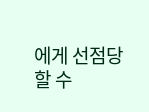에게 선점당할 수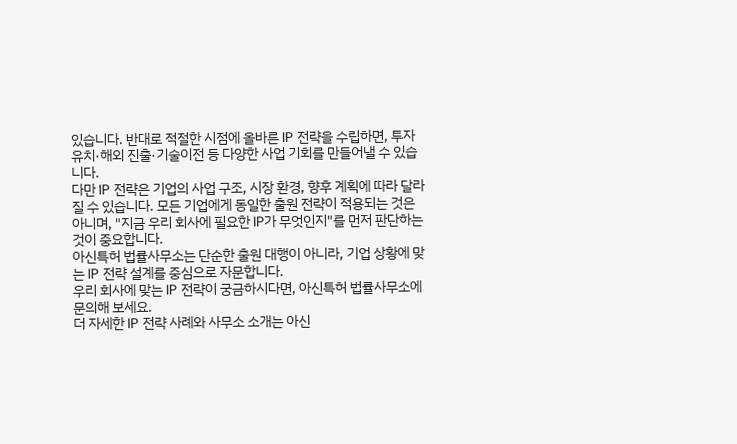있습니다. 반대로 적절한 시점에 올바른 IP 전략을 수립하면, 투자 유치·해외 진출·기술이전 등 다양한 사업 기회를 만들어낼 수 있습니다.
다만 IP 전략은 기업의 사업 구조, 시장 환경, 향후 계획에 따라 달라질 수 있습니다. 모든 기업에게 동일한 출원 전략이 적용되는 것은 아니며, "지금 우리 회사에 필요한 IP가 무엇인지"를 먼저 판단하는 것이 중요합니다.
아신특허 법률사무소는 단순한 출원 대행이 아니라, 기업 상황에 맞는 IP 전략 설계를 중심으로 자문합니다.
우리 회사에 맞는 IP 전략이 궁금하시다면, 아신특허 법률사무소에 문의해 보세요.
더 자세한 IP 전략 사례와 사무소 소개는 아신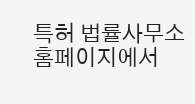특허 법률사무소 홈페이지에서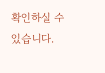확인하실 수 있습니다.